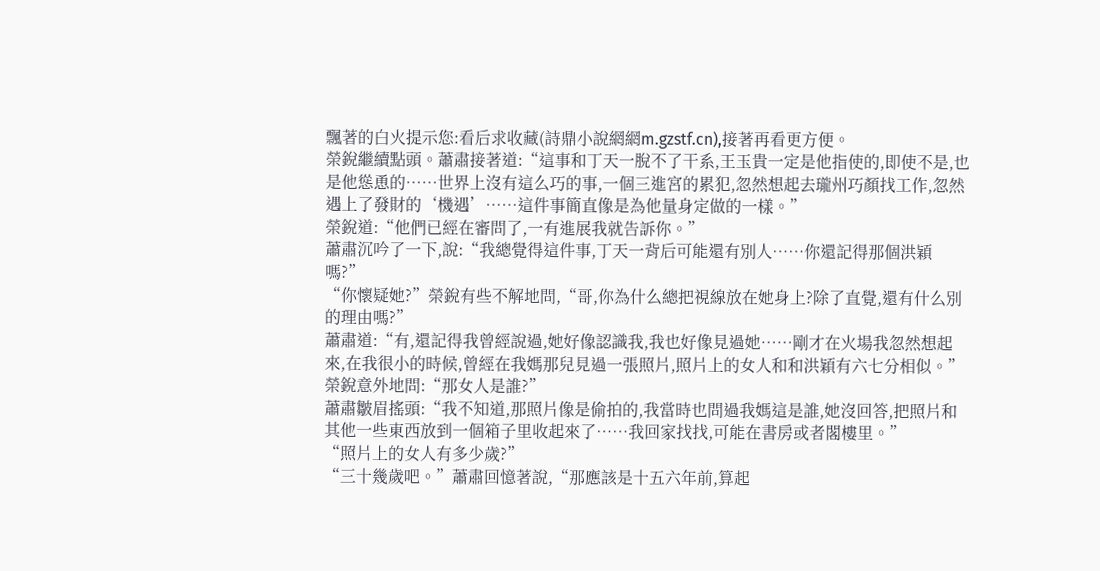飄著的白火提示您:看后求收藏(詩鼎小說網網m.gzstf.cn),接著再看更方便。
榮銳繼續點頭。蕭肅接著道:“這事和丁天一脫不了干系,王玉貴一定是他指使的,即使不是,也是他慫恿的……世界上沒有這么巧的事,一個三進宮的累犯,忽然想起去瓏州巧顏找工作,忽然遇上了發財的‘機遇’……這件事簡直像是為他量身定做的一樣。”
榮銳道:“他們已經在審問了,一有進展我就告訴你。”
蕭肅沉吟了一下,說:“我總覺得這件事,丁天一背后可能還有別人……你還記得那個洪穎嗎?”
“你懷疑她?”榮銳有些不解地問,“哥,你為什么總把視線放在她身上?除了直覺,還有什么別的理由嗎?”
蕭肅道:“有,還記得我曾經說過,她好像認識我,我也好像見過她……剛才在火場我忽然想起來,在我很小的時候,曾經在我媽那兒見過一張照片,照片上的女人和和洪穎有六七分相似。”
榮銳意外地問:“那女人是誰?”
蕭肅皺眉搖頭:“我不知道,那照片像是偷拍的,我當時也問過我媽這是誰,她沒回答,把照片和其他一些東西放到一個箱子里收起來了……我回家找找,可能在書房或者閣樓里。”
“照片上的女人有多少歲?”
“三十幾歲吧。”蕭肅回憶著說,“那應該是十五六年前,算起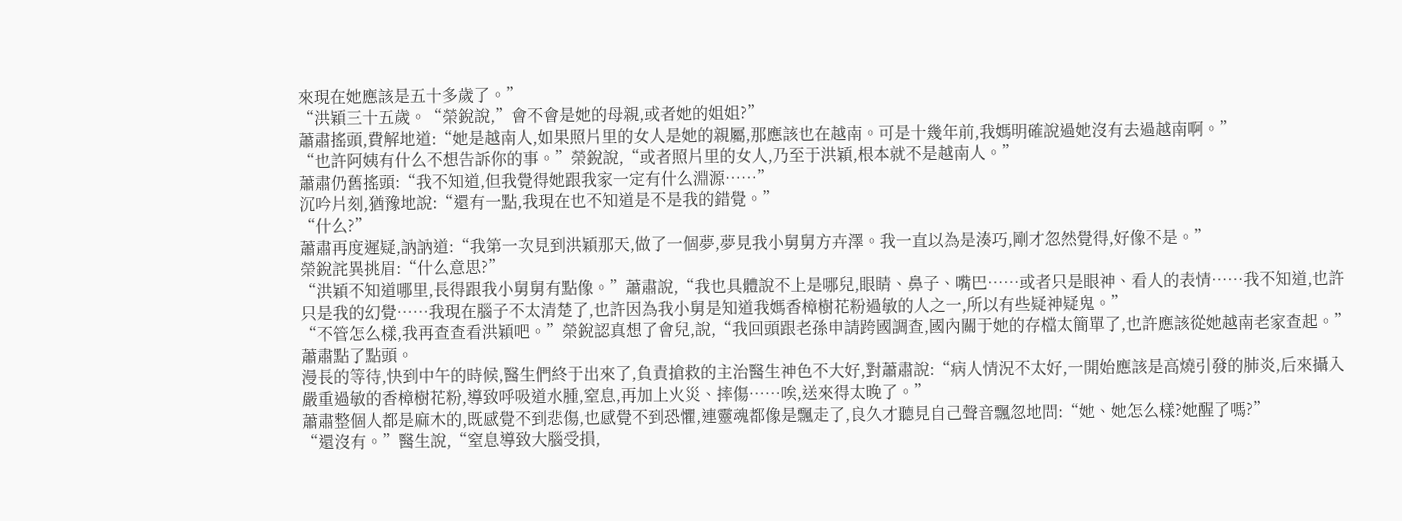來現在她應該是五十多歲了。”
“洪穎三十五歲。“榮銳說,”會不會是她的母親,或者她的姐姐?”
蕭肅搖頭,費解地道:“她是越南人,如果照片里的女人是她的親屬,那應該也在越南。可是十幾年前,我媽明確說過她沒有去過越南啊。”
“也許阿姨有什么不想告訴你的事。”榮銳說,“或者照片里的女人,乃至于洪穎,根本就不是越南人。”
蕭肅仍舊搖頭:“我不知道,但我覺得她跟我家一定有什么淵源……”
沉吟片刻,猶豫地說:“還有一點,我現在也不知道是不是我的錯覺。”
“什么?”
蕭肅再度遲疑,訥訥道:“我第一次見到洪穎那天,做了一個夢,夢見我小舅舅方卉澤。我一直以為是湊巧,剛才忽然覺得,好像不是。”
榮銳詫異挑眉:“什么意思?”
“洪穎不知道哪里,長得跟我小舅舅有點像。”蕭肅說,“我也具體說不上是哪兒,眼睛、鼻子、嘴巴……或者只是眼神、看人的表情……我不知道,也許只是我的幻覺……我現在腦子不太清楚了,也許因為我小舅是知道我媽香樟樹花粉過敏的人之一,所以有些疑神疑鬼。”
“不管怎么樣,我再查查看洪穎吧。”榮銳認真想了會兒,說,“我回頭跟老孫申請跨國調查,國內關于她的存檔太簡單了,也許應該從她越南老家查起。”
蕭肅點了點頭。
漫長的等待,快到中午的時候,醫生們終于出來了,負責搶救的主治醫生神色不大好,對蕭肅說:“病人情況不太好,一開始應該是高燒引發的肺炎,后來攝入嚴重過敏的香樟樹花粉,導致呼吸道水腫,窒息,再加上火災、摔傷……唉,送來得太晚了。”
蕭肅整個人都是麻木的,既感覺不到悲傷,也感覺不到恐懼,連靈魂都像是飄走了,良久才聽見自己聲音飄忽地問:“她、她怎么樣?她醒了嗎?”
“還沒有。”醫生說,“窒息導致大腦受損,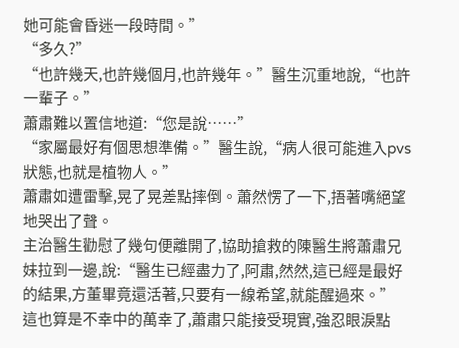她可能會昏迷一段時間。”
“多久?”
“也許幾天,也許幾個月,也許幾年。”醫生沉重地說,“也許一輩子。”
蕭肅難以置信地道:“您是說……”
“家屬最好有個思想準備。”醫生說,“病人很可能進入pvs狀態,也就是植物人。”
蕭肅如遭雷擊,晃了晃差點摔倒。蕭然愣了一下,捂著嘴絕望地哭出了聲。
主治醫生勸慰了幾句便離開了,協助搶救的陳醫生將蕭肅兄妹拉到一邊,說:“醫生已經盡力了,阿肅,然然,這已經是最好的結果,方董畢竟還活著,只要有一線希望,就能醒過來。”
這也算是不幸中的萬幸了,蕭肅只能接受現實,強忍眼淚點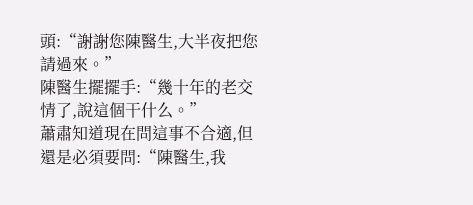頭:“謝謝您陳醫生,大半夜把您請過來。”
陳醫生擺擺手:“幾十年的老交情了,說這個干什么。”
蕭肅知道現在問這事不合適,但還是必須要問:“陳醫生,我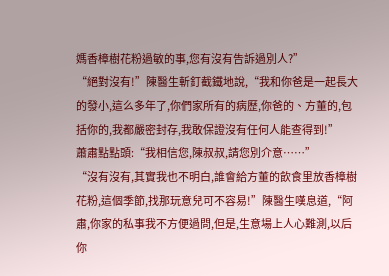媽香樟樹花粉過敏的事,您有沒有告訴過別人?”
“絕對沒有!”陳醫生斬釘截鐵地說,“我和你爸是一起長大的發小,這么多年了,你們家所有的病歷,你爸的、方董的,包括你的,我都嚴密封存,我敢保證沒有任何人能查得到!”
蕭肅點點頭:“我相信您,陳叔叔,請您別介意……”
“沒有沒有,其實我也不明白,誰會給方董的飲食里放香樟樹花粉,這個季節,找那玩意兒可不容易!”陳醫生嘆息道,“阿肅,你家的私事我不方便過問,但是,生意場上人心難測,以后你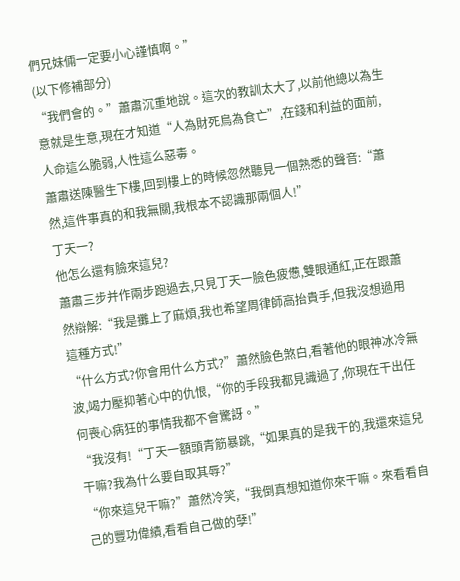們兄妹倆一定要小心謹慎啊。”
(以下修補部分)
“我們會的。”蕭肅沉重地說。這次的教訓太大了,以前他總以為生意就是生意,現在才知道“人為財死鳥為食亡”,在錢和利益的面前,人命這么脆弱,人性這么惡毒。
蕭肅送陳醫生下樓,回到樓上的時候忽然聽見一個熟悉的聲音:“蕭然,這件事真的和我無關,我根本不認識那兩個人!”
丁天一?
他怎么還有臉來這兒?
蕭肅三步并作兩步跑過去,只見丁天一臉色疲憊,雙眼通紅,正在跟蕭然辯解:“我是攤上了麻煩,我也希望周律師高抬貴手,但我沒想過用這種方式!”
“什么方式?你會用什么方式?”蕭然臉色煞白,看著他的眼神冰冷無波,竭力壓抑著心中的仇恨,“你的手段我都見識過了,你現在干出任何喪心病狂的事情我都不會驚訝。”
“我沒有!“丁天一額頭青筋暴跳,“如果真的是我干的,我還來這兒干嘛?我為什么要自取其辱?”
“你來這兒干嘛?”蕭然冷笑,“我倒真想知道你來干嘛。來看看自己的豐功偉績,看看自己做的孽!”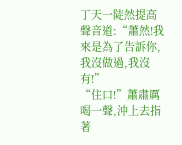丁天一陡然提高聲音道:“蕭然!我來是為了告訴你,我沒做過,我沒有!”
“住口!”蕭肅厲喝一聲,沖上去指著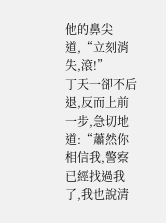他的鼻尖道,“立刻消失,滾!”
丁天一卻不后退,反而上前一步,急切地道:“蕭然你相信我,警察已經找過我了,我也說清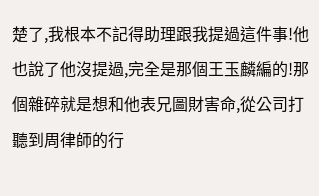楚了,我根本不記得助理跟我提過這件事!他也說了他沒提過,完全是那個王玉麟編的!那個雜碎就是想和他表兄圖財害命,從公司打聽到周律師的行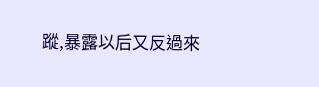蹤,暴露以后又反過來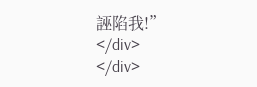誣陷我!”
</div>
</div>